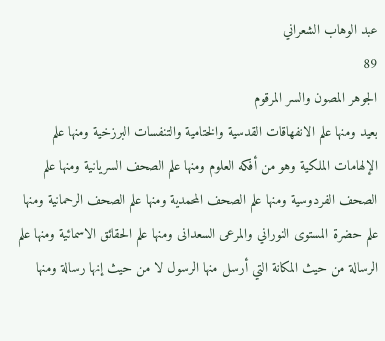عبد الوهاب الشعراني
89
الجوهر المصون والسر المرقوم
بعيد ومنها علم الانفهاقات القدسية والختامية والتنفسات البرزخية ومنها علم الإلهامات الملكية وهو من أفكه العلوم ومنها علم الصحف السريانية ومنها علم الصحف الفردوسية ومنها علم الصحف المحمدية ومنها علم الصحف الرحمانية ومنها علم حضرة المستوى النوراني والمرعى السعدانى ومنها علم الحقائق الاسمائية ومنها علم الرسالة من حيث المكانة التي أرسل منها الرسول لا من حيث إنها رسالة ومنها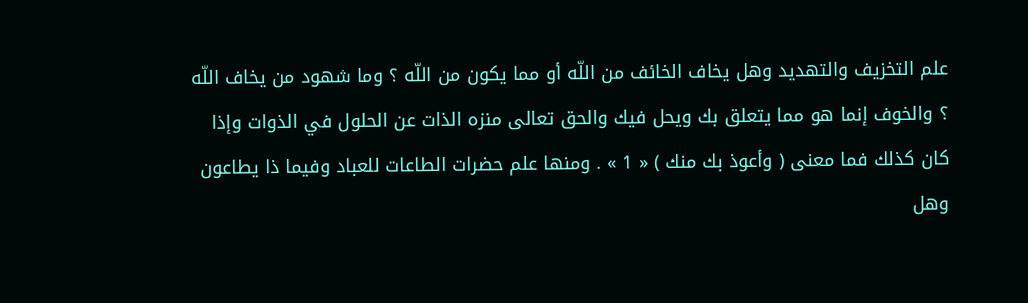علم التخزيف والتهديد وهل يخاف الخائف من اللّه أو مما يكون من اللّه ؟ وما شهود من يخاف اللّه ؟ والخوف إنما هو مما يتعلق بك ويحل فيك والحق تعالى منزه الذات عن الحلول في الذوات وإذا كان كذلك فما معنى ( وأعوذ بك منك ) « 1 » . ومنها علم حضرات الطاعات للعباد وفيما ذا يطاعون وهل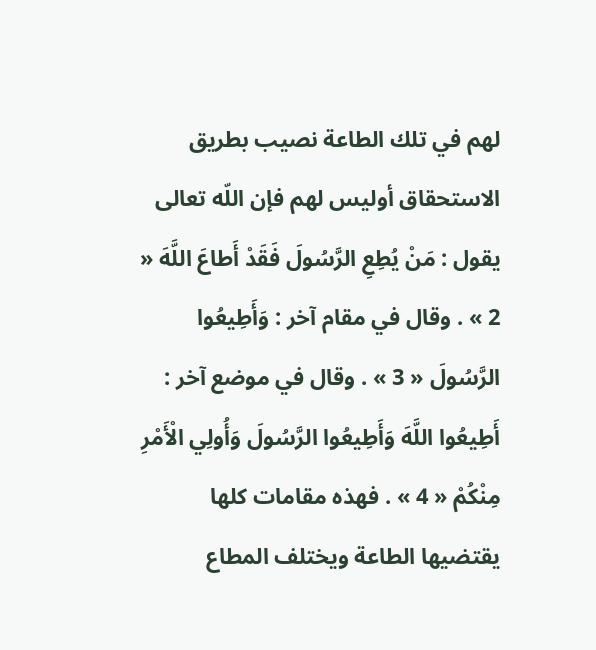لهم في تلك الطاعة نصيب بطريق الاستحقاق أوليس لهم فإن اللّه تعالى يقول : مَنْ يُطِعِ الرَّسُولَ فَقَدْ أَطاعَ اللَّهَ « 2 » . وقال في مقام آخر : وَأَطِيعُوا الرَّسُولَ « 3 » . وقال في موضع آخر : أَطِيعُوا اللَّهَ وَأَطِيعُوا الرَّسُولَ وَأُولِي الْأَمْرِ مِنْكُمْ « 4 » . فهذه مقامات كلها يقتضيها الطاعة ويختلف المطاع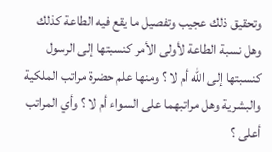وتحقيق ذلك عجيب وتفصيل ما يقع فيه الطاعة كذلك وهل نسبة الطاعة لأولى الأمر كنسبتها إلى الرسول كنسبتها إلى اللّه أم لا ؟ ومنها علم حضرة مراتب الملكية والبشرية وهل مراتبهما على السواء أم لا ؟ وأي المراتب أعلى ؟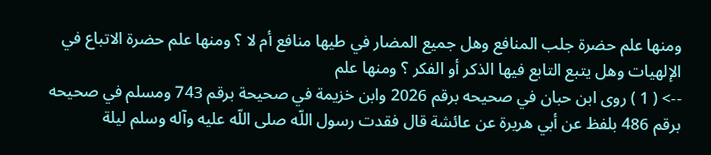ومنها علم حضرة جلب المنافع وهل جميع المضار في طيها منافع أم لا ؟ ومنها علم حضرة الاتباع في الإلهيات وهل يتبع التابع فيها الذكر أو الفكر ؟ ومنها علم
--> ( 1 ) روى ابن حبان في صحيحه برقم 2026 وابن خزيمة في صحيحة برقم 743 ومسلم في صحيحه برقم 486 بلفظ عن أبي هريرة عن عائشة قال فقدت رسول اللّه صلى اللّه عليه وآله وسلم ليلة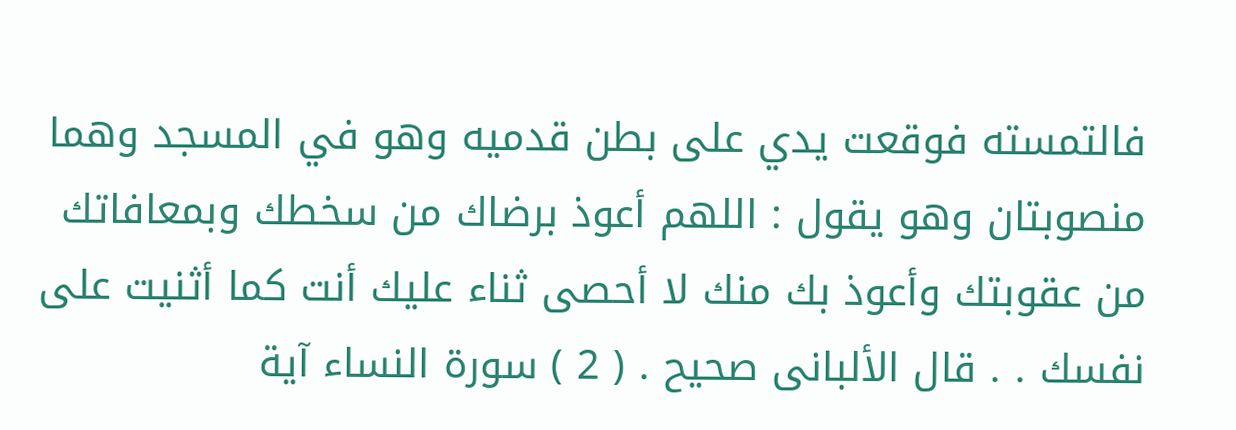فالتمسته فوقعت يدي على بطن قدميه وهو في المسجد وهما منصوبتان وهو يقول : اللهم أعوذ برضاك من سخطك وبمعافاتك من عقوبتك وأعوذ بك منك لا أحصى ثناء عليك أنت كما أثنيت على نفسك . . قال الألبانى صحيح . ( 2 ) سورة النساء آية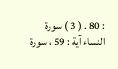: 80 . ( 3 ) سورة النساء آية : 59 ، سورة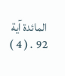المائدة آية 92 . ( 4 )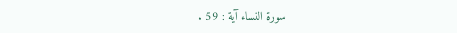سورة النساء آية : 59 .